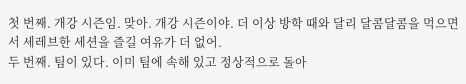첫 번째. 개강 시즌임. 맞아. 개강 시즌이야. 더 이상 방학 때와 달리 달콤달콤을 먹으면서 세레브한 세션을 즐길 여유가 더 없어.
두 번째. 팀이 있다. 이미 팀에 속해 있고 정상적으로 돌아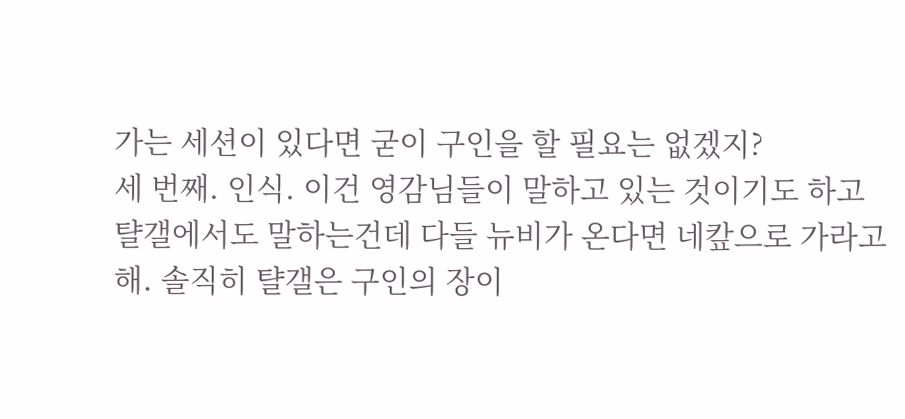가는 세션이 있다면 굳이 구인을 할 필요는 없겠지?
세 번째. 인식. 이건 영감님들이 말하고 있는 것이기도 하고 턀갤에서도 말하는건데 다들 뉴비가 온다면 네캎으로 가라고 해. 솔직히 턀갤은 구인의 장이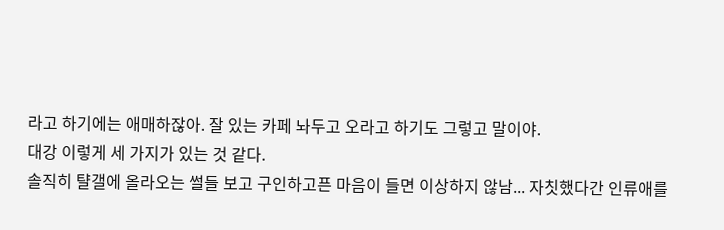라고 하기에는 애매하잖아. 잘 있는 카페 놔두고 오라고 하기도 그렇고 말이야.
대강 이렇게 세 가지가 있는 것 같다.
솔직히 턀갤에 올라오는 썰들 보고 구인하고픈 마음이 들면 이상하지 않남... 자칫했다간 인류애를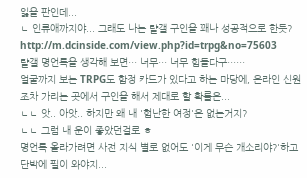잃을 판인데...
ㄴ 인류애까지야... 그래도 나는 턀갤 구인을 꽤나 성공적으로 한듯?
http://m.dcinside.com/view.php?id=trpg&no=75603
턀갤 명언록을 생각해 보면… 너무… 너무 힘들다구……
얼굴까지 보는 TRPG도 함정 카드가 있다고 하는 마당에, 온라인 신원조차 가리는 곳에서 구인을 해서 제대로 할 확률은...
ㄴㄴ 앗.. 아앗.. 하지만 왜 내 '험난한 여정'은 없는거지?
ㄴㄴ 그럼 내 운이 좋았던걸로 ㅎ
명언록 올라가려면 사전 지식 별로 없어도 '이게 무슨 개소리야?'하고 단박에 필이 와야지...